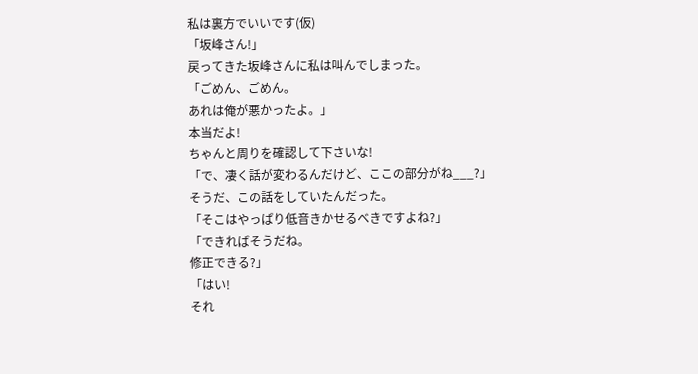私は裏方でいいです(仮)
「坂峰さん!」
戻ってきた坂峰さんに私は叫んでしまった。
「ごめん、ごめん。
あれは俺が悪かったよ。」
本当だよ!
ちゃんと周りを確認して下さいな!
「で、凄く話が変わるんだけど、ここの部分がね___?」
そうだ、この話をしていたんだった。
「そこはやっぱり低音きかせるべきですよね?」
「できればそうだね。
修正できる?」
「はい!
それ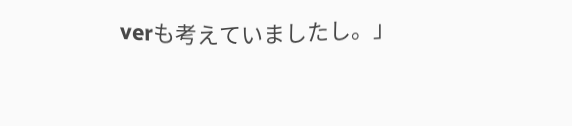verも考えていましたし。」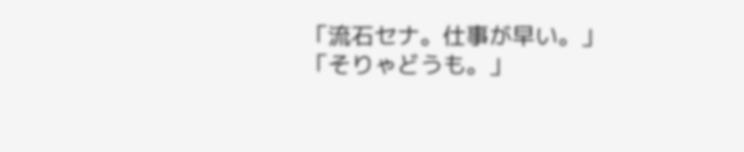「流石セナ。仕事が早い。」
「そりゃどうも。」